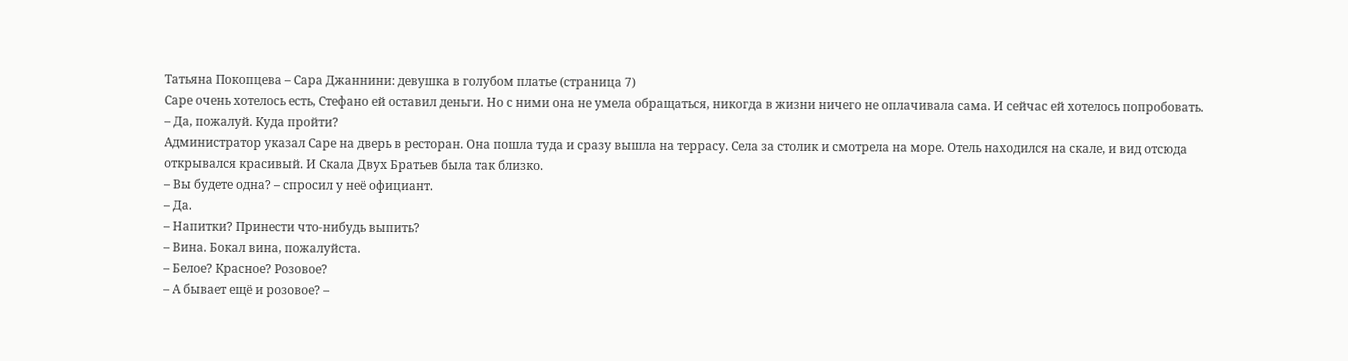Татьяна Покопцева – Сара Джаннини: девушка в голубом платье (страница 7)
Саре очень хотелось есть, Стефано ей оставил деньги. Но с ними она не умела обращаться, никогда в жизни ничего не оплачивала сама. И сейчас ей хотелось попробовать.
– Да, пожалуй. Куда пройти?
Администратор указал Саре на дверь в ресторан. Она пошла туда и сразу вышла на террасу. Села за столик и смотрела на море. Отель находился на скале, и вид отсюда открывался красивый. И Скала Двух Братьев была так близко.
– Вы будете одна? – спросил у неё официант.
– Да.
– Напитки? Принести что-нибудь выпить?
– Вина. Бокал вина, пожалуйста.
– Белое? Красное? Розовое?
– А бывает ещё и розовое? –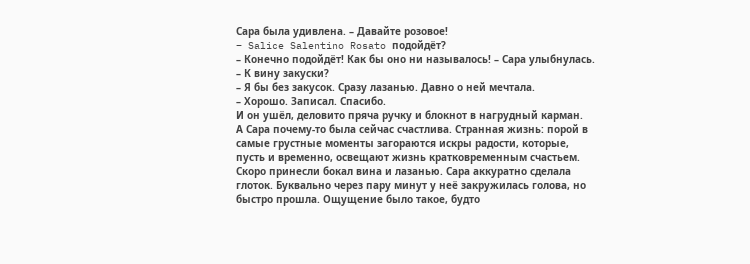Сара была удивлена. – Давайте розовое!
– Salice Salentino Rosato подойдёт?
– Конечно подойдёт! Как бы оно ни называлось! – Сара улыбнулась.
– К вину закуски?
– Я бы без закусок. Сразу лазанью. Давно о ней мечтала.
– Хорошо. Записал. Спасибо.
И он ушёл, деловито пряча ручку и блокнот в нагрудный карман.
А Сара почему-то была сейчас счастлива. Странная жизнь: порой в самые грустные моменты загораются искры радости, которые, пусть и временно, освещают жизнь кратковременным счастьем.
Скоро принесли бокал вина и лазанью. Сара аккуратно сделала глоток. Буквально через пару минут у неё закружилась голова, но быстро прошла. Ощущение было такое, будто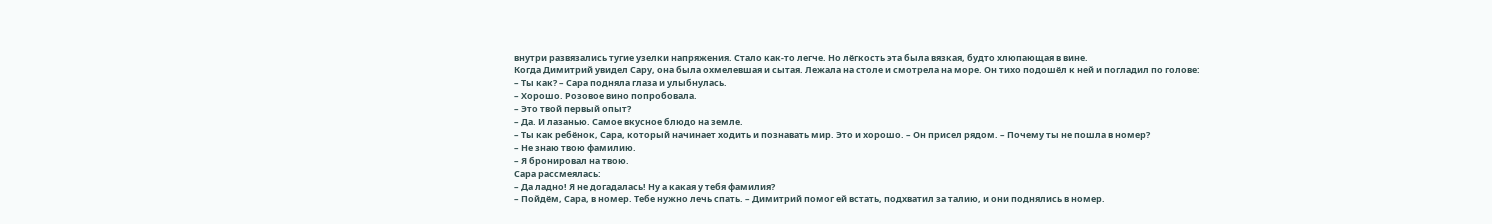внутри развязались тугие узелки напряжения. Стало как-то легче. Но лёгкость эта была вязкая, будто хлюпающая в вине.
Когда Димитрий увидел Сару, она была охмелевшая и сытая. Лежала на столе и смотрела на море. Он тихо подошёл к ней и погладил по голове:
– Ты как? – Сара подняла глаза и улыбнулась.
– Хорошо. Розовое вино попробовала.
– Это твой первый опыт?
– Да. И лазанью. Самое вкусное блюдо на земле.
– Ты как ребёнок, Сара, который начинает ходить и познавать мир. Это и хорошо. – Он присел рядом. – Почему ты не пошла в номер?
– Не знаю твою фамилию.
– Я бронировал на твою.
Сара рассмеялась:
– Да ладно! Я не догадалась! Ну а какая у тебя фамилия?
– Пойдём, Сара, в номер. Тебе нужно лечь спать. – Димитрий помог ей встать, подхватил за талию, и они поднялись в номер.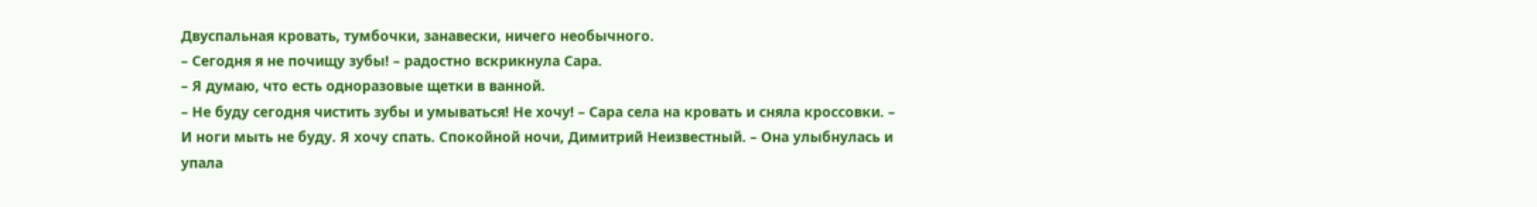Двуспальная кровать, тумбочки, занавески, ничего необычного.
– Сегодня я не почищу зубы! – радостно вскрикнула Сара.
– Я думаю, что есть одноразовые щетки в ванной.
– Не буду сегодня чистить зубы и умываться! Не хочу! – Сара села на кровать и сняла кроссовки. – И ноги мыть не буду. Я хочу спать. Спокойной ночи, Димитрий Неизвестный. – Она улыбнулась и упала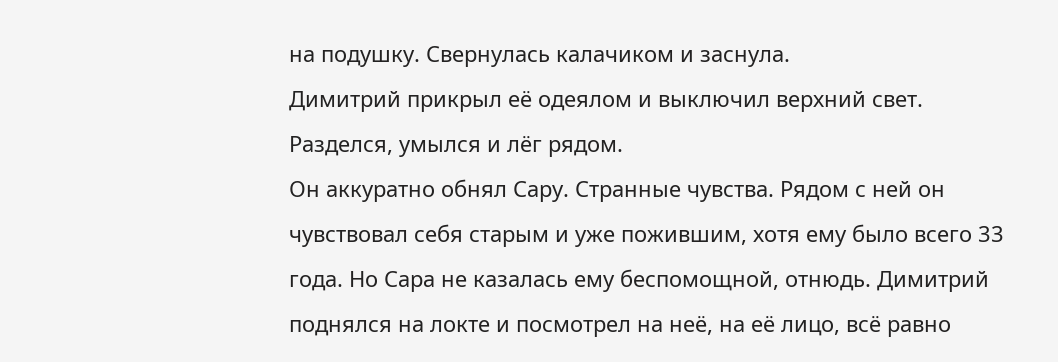на подушку. Свернулась калачиком и заснула.
Димитрий прикрыл её одеялом и выключил верхний свет. Разделся, умылся и лёг рядом.
Он аккуратно обнял Сару. Странные чувства. Рядом с ней он чувствовал себя старым и уже пожившим, хотя ему было всего 33 года. Но Сара не казалась ему беспомощной, отнюдь. Димитрий поднялся на локте и посмотрел на неё, на её лицо, всё равно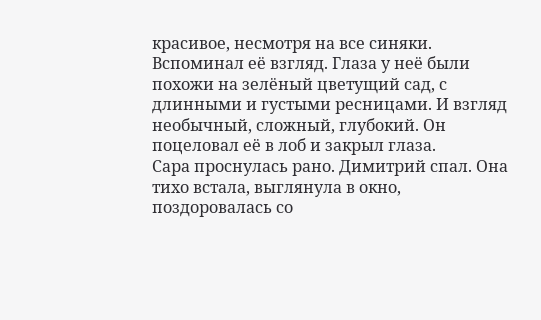красивое, несмотря на все синяки. Вспоминал её взгляд. Глаза у неё были похожи на зелёный цветущий сад, с длинными и густыми ресницами. И взгляд необычный, сложный, глубокий. Он поцеловал её в лоб и закрыл глаза.
Сара проснулась рано. Димитрий спал. Она тихо встала, выглянула в окно, поздоровалась со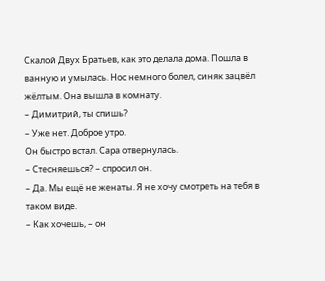Скалой Двух Братьев, как это делала дома. Пошла в ванную и умылась. Нос немного болел, синяк зацвёл жёлтым. Она вышла в комнату.
– Димитрий, ты спишь?
– Уже нет. Доброе утро.
Он быстро встал. Сара отвернулась.
– Стесняешься? – спросил он.
– Да. Мы ещё не женаты. Я не хочу смотреть на тебя в таком виде.
– Как хочешь, – он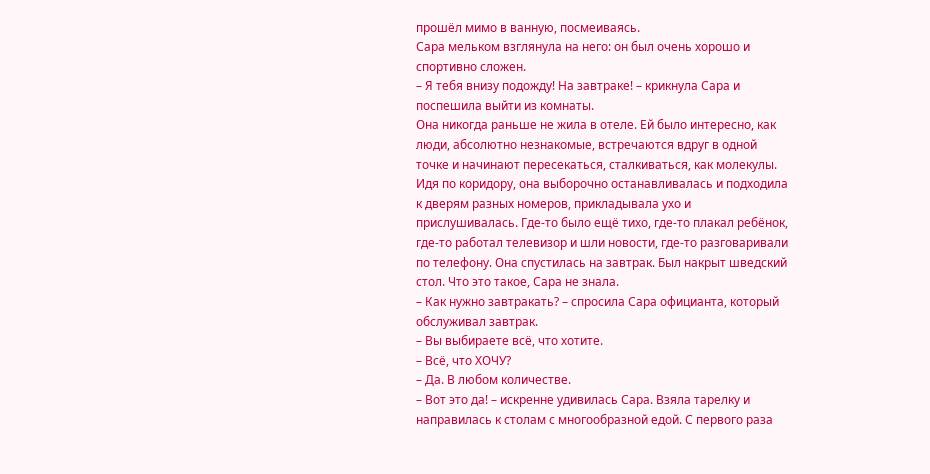прошёл мимо в ванную, посмеиваясь.
Сара мельком взглянула на него: он был очень хорошо и спортивно сложен.
– Я тебя внизу подожду! На завтраке! – крикнула Сара и поспешила выйти из комнаты.
Она никогда раньше не жила в отеле. Ей было интересно, как люди, абсолютно незнакомые, встречаются вдруг в одной точке и начинают пересекаться, сталкиваться, как молекулы. Идя по коридору, она выборочно останавливалась и подходила к дверям разных номеров, прикладывала ухо и прислушивалась. Где-то было ещё тихо, где-то плакал ребёнок, где-то работал телевизор и шли новости, где-то разговаривали по телефону. Она спустилась на завтрак. Был накрыт шведский стол. Что это такое, Сара не знала.
– Как нужно завтракать? – спросила Сара официанта, который обслуживал завтрак.
– Вы выбираете всё, что хотите.
– Всё, что ХОЧУ?
– Да. В любом количестве.
– Вот это да! – искренне удивилась Сара. Взяла тарелку и направилась к столам с многообразной едой. С первого раза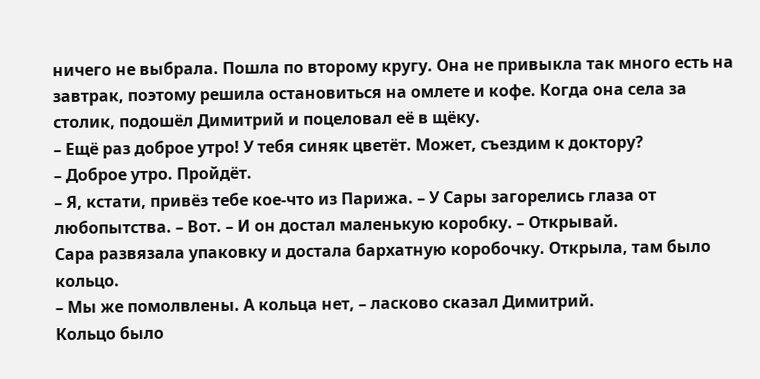ничего не выбрала. Пошла по второму кругу. Она не привыкла так много есть на завтрак, поэтому решила остановиться на омлете и кофе. Когда она села за столик, подошёл Димитрий и поцеловал её в щёку.
– Ещё раз доброе утро! У тебя синяк цветёт. Может, съездим к доктору?
– Доброе утро. Пройдёт.
– Я, кстати, привёз тебе кое-что из Парижа. – У Сары загорелись глаза от любопытства. – Вот. – И он достал маленькую коробку. – Открывай.
Сара развязала упаковку и достала бархатную коробочку. Открыла, там было кольцо.
– Мы же помолвлены. А кольца нет, – ласково сказал Димитрий.
Кольцо было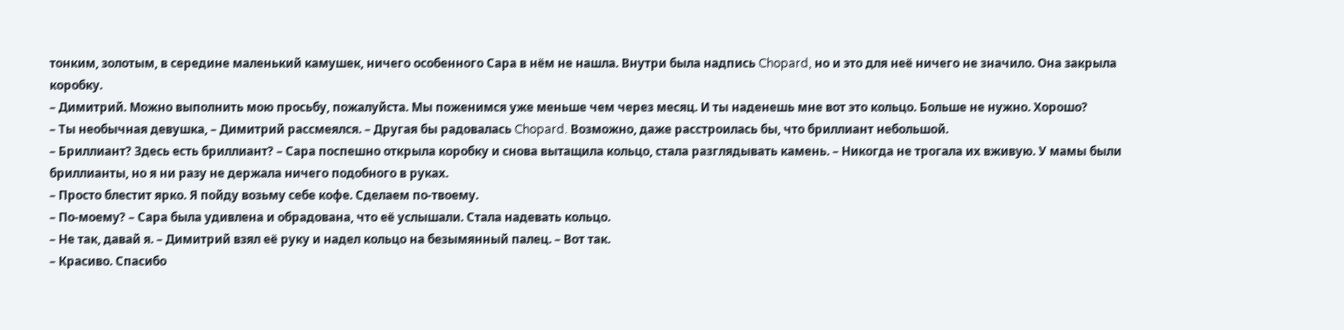тонким, золотым, в середине маленький камушек, ничего особенного Сара в нём не нашла. Внутри была надпись Chopard, но и это для неё ничего не значило. Она закрыла коробку.
– Димитрий. Можно выполнить мою просьбу, пожалуйста. Мы поженимся уже меньше чем через месяц. И ты наденешь мне вот это кольцо. Больше не нужно. Хорошо?
– Ты необычная девушка, – Димитрий рассмеялся. – Другая бы радовалась Chopard. Возможно, даже расстроилась бы, что бриллиант небольшой.
– Бриллиант? Здесь есть бриллиант? – Сара поспешно открыла коробку и снова вытащила кольцо, стала разглядывать камень. – Никогда не трогала их вживую. У мамы были бриллианты, но я ни разу не держала ничего подобного в руках.
– Просто блестит ярко. Я пойду возьму себе кофе. Сделаем по-твоему.
– По-моему? – Сара была удивлена и обрадована, что её услышали. Стала надевать кольцо.
– Не так, давай я. – Димитрий взял её руку и надел кольцо на безымянный палец. – Вот так.
– Красиво. Спасибо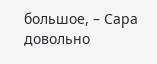большое, – Сара довольно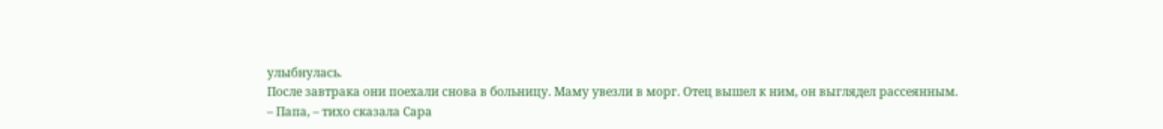улыбнулась.
После завтрака они поехали снова в больницу. Маму увезли в морг. Отец вышел к ним, он выглядел рассеянным.
– Папа, – тихо сказала Сара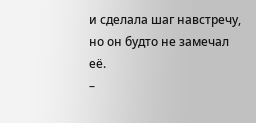и сделала шаг навстречу, но он будто не замечал её.
–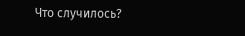Что случилось?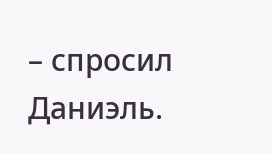– спросил Даниэль.